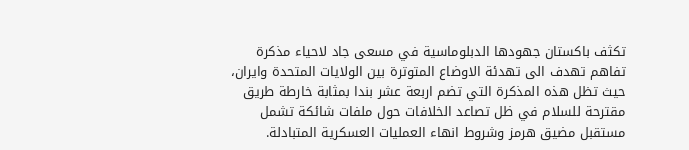تكثف باكستان جهودها الدبلوماسية في مسعى جاد لاحياء مذكرة تفاهم تهدف الى تهدئة الاوضاع المتوترة بين الولايات المتحدة وايران، حيث تظل هذه المذكرة التي تضم اربعة عشر بندا بمثابة خارطة طريق مقترحة للسلام في ظل تصاعد الخلافات حول ملفات شائكة تشمل مستقبل مضيق هرمز وشروط انهاء العمليات العسكرية المتبادلة.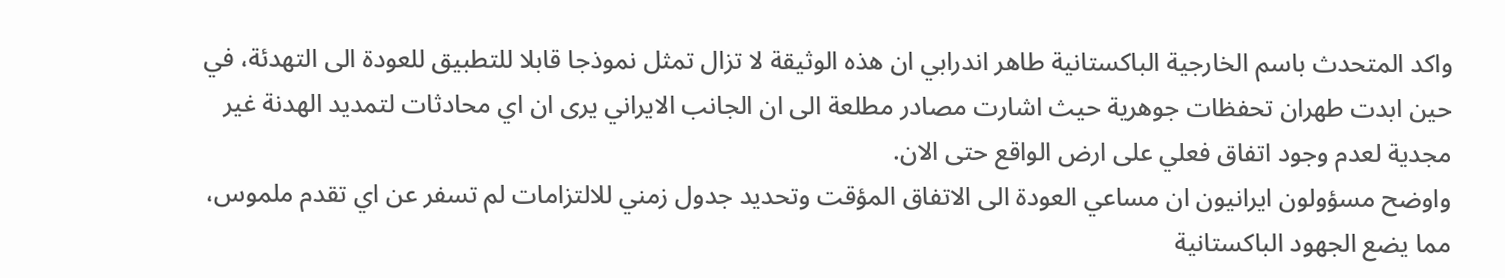واكد المتحدث باسم الخارجية الباكستانية طاهر اندرابي ان هذه الوثيقة لا تزال تمثل نموذجا قابلا للتطبيق للعودة الى التهدئة، في حين ابدت طهران تحفظات جوهرية حيث اشارت مصادر مطلعة الى ان الجانب الايراني يرى ان اي محادثات لتمديد الهدنة غير مجدية لعدم وجود اتفاق فعلي على ارض الواقع حتى الان.
واوضح مسؤولون ايرانيون ان مساعي العودة الى الاتفاق المؤقت وتحديد جدول زمني للالتزامات لم تسفر عن اي تقدم ملموس، مما يضع الجهود الباكستانية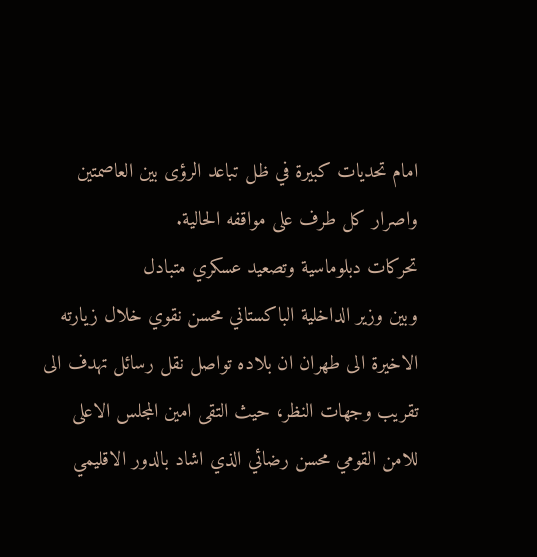امام تحديات كبيرة في ظل تباعد الرؤى بين العاصمتين واصرار كل طرف على مواقفه الحالية.
تحركات دبلوماسية وتصعيد عسكري متبادل
وبين وزير الداخلية الباكستاني محسن نقوي خلال زيارته الاخيرة الى طهران ان بلاده تواصل نقل رسائل تهدف الى تقريب وجهات النظر، حيث التقى امين المجلس الاعلى للامن القومي محسن رضائي الذي اشاد بالدور الاقليمي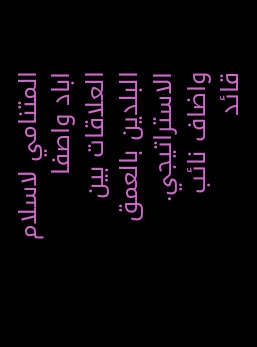المتنامي لاسلام اباد واصفا العلاقات بين البلدين بالعمق الاستراتيجي.
واضاف نائب قائد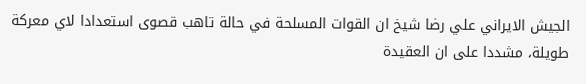الجيش الايراني علي رضا شيخ ان القوات المسلحة في حالة تاهب قصوى استعدادا لاي معركة طويلة، مشددا على ان العقيدة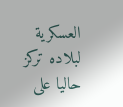العسكرية لبلاده تركز حاليا على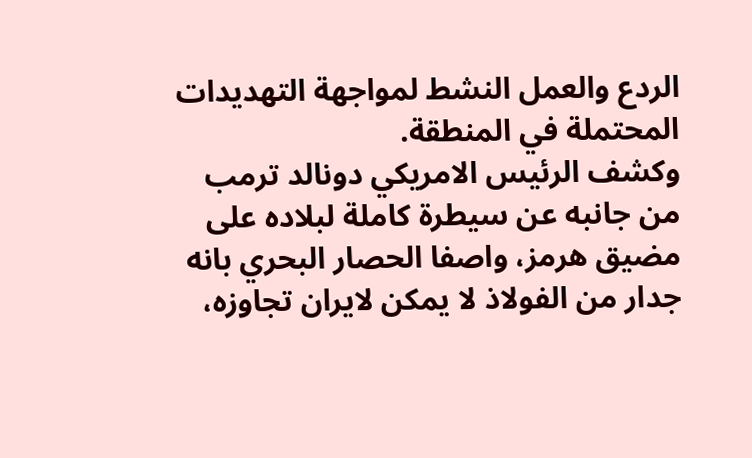الردع والعمل النشط لمواجهة التهديدات المحتملة في المنطقة.
وكشف الرئيس الامريكي دونالد ترمب من جانبه عن سيطرة كاملة لبلاده على مضيق هرمز، واصفا الحصار البحري بانه جدار من الفولاذ لا يمكن لايران تجاوزه،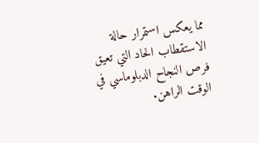مما يعكس استمرار حالة الاستقطاب الحاد التي تعيق فرص النجاح الدبلوماسي في الوقت الراهن.